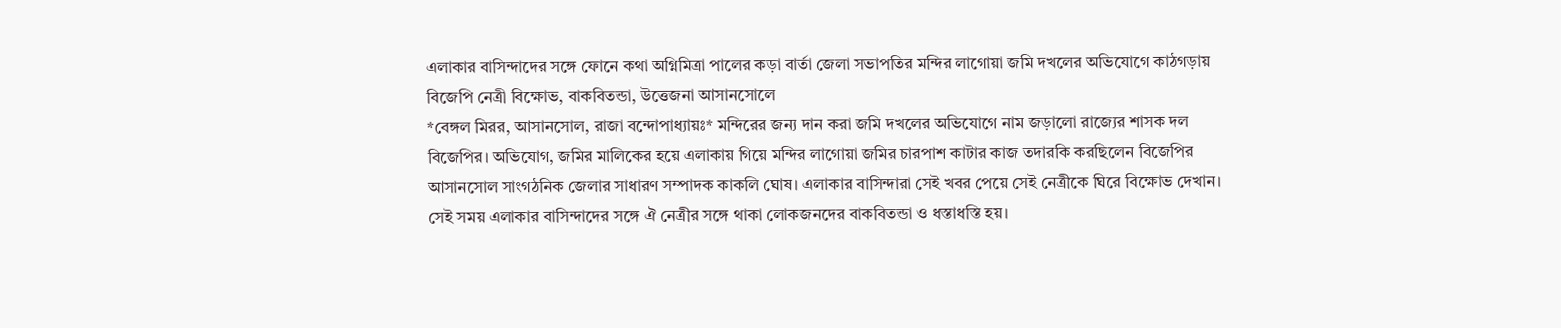এলাকার বাসিন্দাদের সঙ্গে ফোনে কথা অগ্নিমিত্রা পালের কড়া বার্তা জেলা সভাপতির মন্দির লাগোয়া জমি দখলের অভিযোগে কাঠগড়ায় বিজেপি নেত্রী বিক্ষোভ, বাকবিতন্ডা, উত্তেজনা আসানসোলে
*বেঙ্গল মিরর, আসানসোল, রাজা বন্দোপাধ্যায়ঃ* মন্দিরের জন্য দান করা জমি দখলের অভিযোগে নাম জড়ালো রাজ্যের শাসক দল বিজেপির। অভিযোগ, জমির মালিকের হয়ে এলাকায় গিয়ে মন্দির লাগোয়া জমির চারপাশ কাটার কাজ তদারকি করছিলেন বিজেপির আসানসোল সাংগঠনিক জেলার সাধারণ সম্পাদক কাকলি ঘোষ। এলাকার বাসিন্দারা সেই খবর পেয়ে সেই নেত্রীকে ঘিরে বিক্ষোভ দেখান। সেই সময় এলাকার বাসিন্দাদের সঙ্গে ঐ নেত্রীর সঙ্গে থাকা লোকজনদের বাকবিতন্ডা ও ধস্তাধস্তি হয়।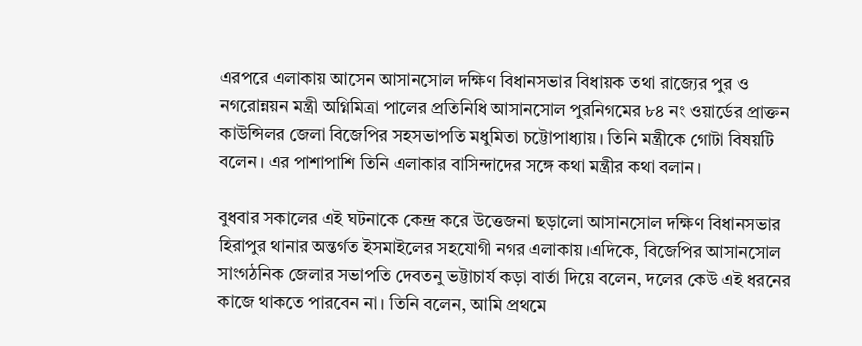এরপরে এলাকায় আসেন আসানসোল দক্ষিণ বিধানসভার বিধায়ক তথা রাজ্যের পুর ও নগরোন্নয়ন মন্ত্রী অগ্নিমিত্রা পালের প্রতিনিধি আসানসোল পুরনিগমের ৮৪ নং ওয়ার্ডের প্রাক্তন কাউন্সিলর জেলা বিজেপির সহসভাপতি মধুমিতা চট্টোপাধ্যায়। তিনি মন্ত্রীকে গোটা বিষয়টি বলেন। এর পাশাপাশি তিনি এলাকার বাসিন্দাদের সঙ্গে কথা মন্ত্রীর কথা বলান।

বুধবার সকালের এই ঘটনাকে কেন্দ্র করে উত্তেজনা ছড়ালো আসানসোল দক্ষিণ বিধানসভার হিরাপুর থানার অন্তর্গত ইসমাইলের সহযোগী নগর এলাকায়।এদিকে, বিজেপির আসানসোল সাংগঠনিক জেলার সভাপতি দেবতনু ভট্টাচার্য কড়া বার্তা দিয়ে বলেন, দলের কেউ এই ধরনের কাজে থাকতে পারবেন না। তিনি বলেন, আমি প্রথমে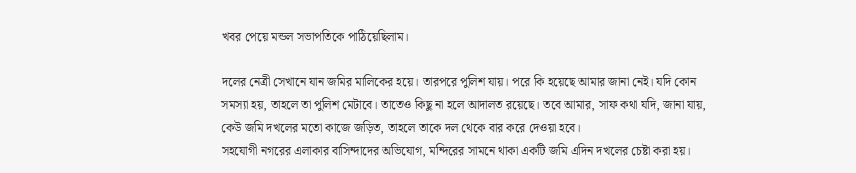খবর পেয়ে মন্ডল সভাপতিকে পাঠিয়েছিলাম।

দলের নেত্রী সেখানে যান জমির মালিকের হয়ে। তারপরে পুলিশ যায়। পরে কি হয়েছে আমার জানা নেই। যদি কোন সমস্যা হয়, তাহলে তা পুলিশ মেটাবে। তাতেও কিছু না হলে আদালত রয়েছে। তবে আমার, সাফ কথা যদি, জানা যায়, কেউ জমি দখলের মতো কাজে জড়িত, তাহলে তাকে দল থেকে বার করে দেওয়া হবে।
সহযোগী নগরের এলাকার বাসিন্দাদের অভিযোগ, মন্দিরের সামনে থাকা একটি জমি এদিন দখলের চেষ্টা করা হয়।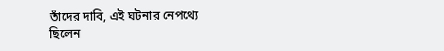তাঁদের দাবি, এই ঘটনার নেপথ্যে ছিলেন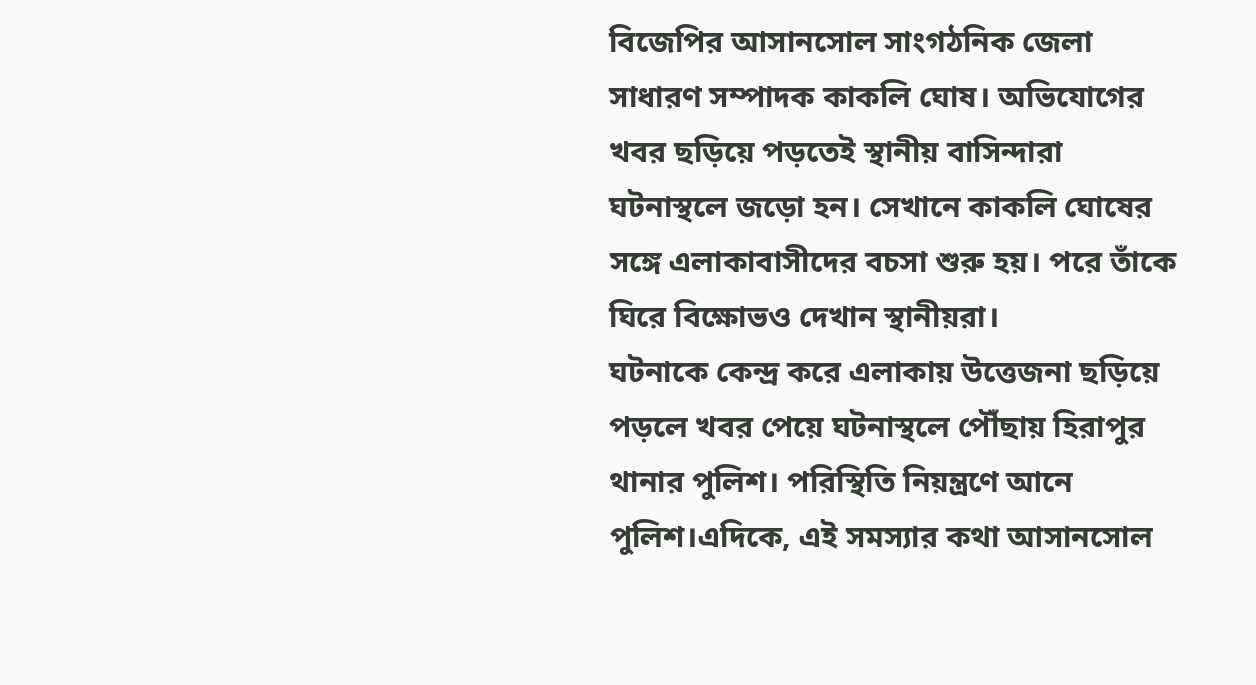বিজেপির আসানসোল সাংগঠনিক জেলা সাধারণ সম্পাদক কাকলি ঘোষ। অভিযোগের খবর ছড়িয়ে পড়তেই স্থানীয় বাসিন্দারা ঘটনাস্থলে জড়ো হন। সেখানে কাকলি ঘোষের সঙ্গে এলাকাবাসীদের বচসা শুরু হয়। পরে তাঁকে ঘিরে বিক্ষোভও দেখান স্থানীয়রা।
ঘটনাকে কেন্দ্র করে এলাকায় উত্তেজনা ছড়িয়ে পড়লে খবর পেয়ে ঘটনাস্থলে পৌঁছায় হিরাপুর থানার পুলিশ। পরিস্থিতি নিয়ন্ত্রণে আনে পুলিশ।এদিকে, এই সমস্যার কথা আসানসোল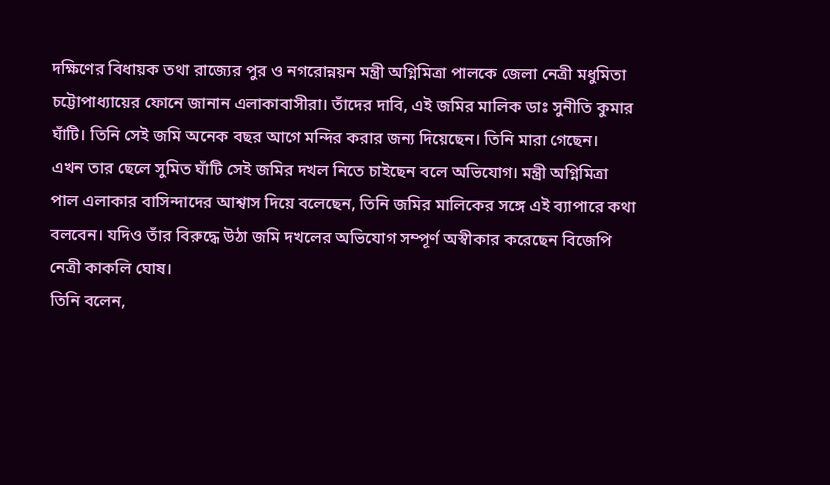দক্ষিণের বিধায়ক তথা রাজ্যের পুর ও নগরোন্নয়ন মন্ত্রী অগ্নিমিত্রা পালকে জেলা নেত্রী মধুমিতা চট্টোপাধ্যায়ের ফোনে জানান এলাকাবাসীরা। তাঁদের দাবি, এই জমির মালিক ডাঃ সুনীতি কুমার ঘাঁটি। তিনি সেই জমি অনেক বছর আগে মন্দির করার জন্য দিয়েছেন। তিনি মারা গেছেন।
এখন তার ছেলে সুমিত ঘাঁটি সেই জমির দখল নিতে চাইছেন বলে অভিযোগ। মন্ত্রী অগ্নিমিত্রা পাল এলাকার বাসিন্দাদের আশ্বাস দিয়ে বলেছেন, তিনি জমির মালিকের সঙ্গে এই ব্যাপারে কথা বলবেন। যদিও তাঁর বিরুদ্ধে উঠা জমি দখলের অভিযোগ সম্পূর্ণ অস্বীকার করেছেন বিজেপি নেত্রী কাকলি ঘোষ।
তিনি বলেন,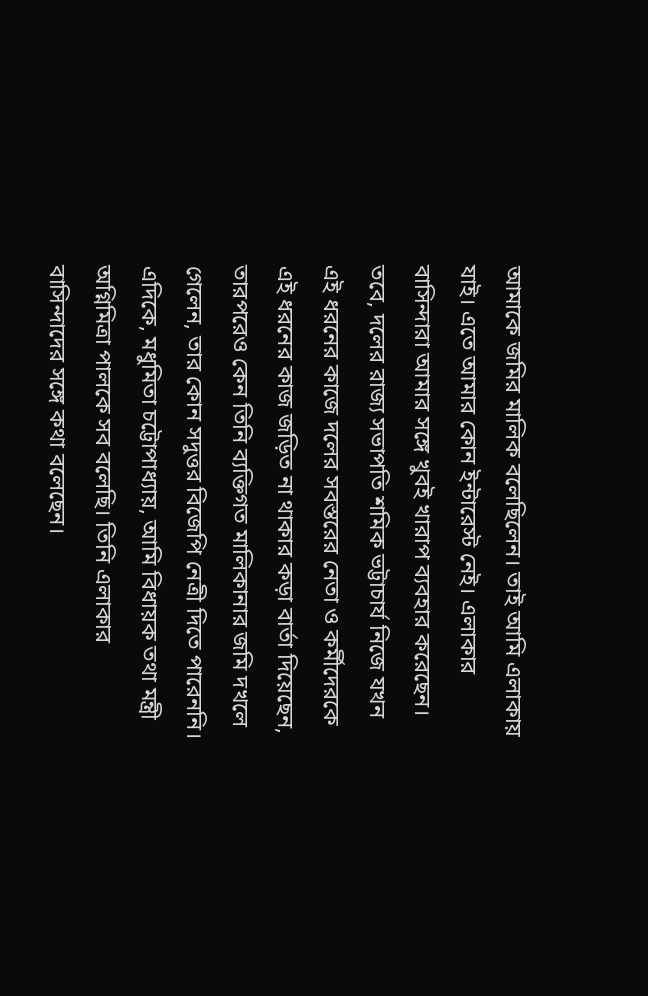আমাকে জমির মালিক বলেছিলেন। তাই আমি এলাকায় যাই। এতে আমার কোন ইন্টারেস্ট নেই। এলাকার বাসিন্দারা আমার সঙ্গে খুবই খারাপ ব্যবহার করেছেন। তবে, দলের রাজ্য সভাপতি শমিক ভট্টাচার্য নিজে যখন এই ধরনের কাজে দলের সবস্তরের নেতা ও কর্মীদেরকে এই ধরনের কাজ জড়িত না থাকার কড়া বার্তা দিয়েছেন, তারপরেও কেন তিনি ব্যক্তিগত মালিকানার জমি দখলে গেলেন, তার কোন সদুত্তর বিজেপি নেত্রী দিতে পারেননি।
এদিকে, মধুমিতা চট্টোপাধ্যায়, আমি বিধায়ক তথা মন্ত্রী অগ্নিমিত্রা পালকে সব বলেছি। তিনি এলাকার বাসিন্দাদের সঙ্গে কথা বলেছেন।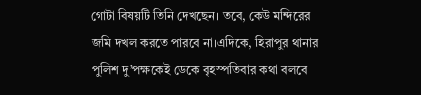গোটা বিষয়টি তিনি দেখছেন। তবে, কেউ মন্দিরের জমি দখল করতে পারবে না।এদিকে, হিরাপুর থানার পুলিশ দু’পক্ষকেই ডেকে বৃহস্পতিবার কথা বলবে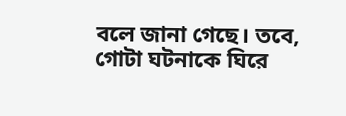বলে জানা গেছে। তবে, গোটা ঘটনাকে ঘিরে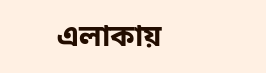এলাকায়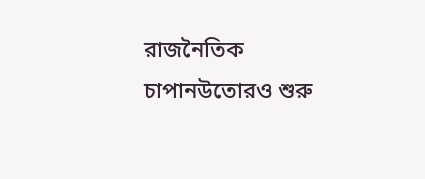রাজনৈতিক চাপানউতোরও শুরু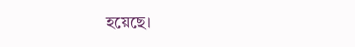হয়েছে।